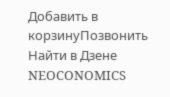Добавить в корзинуПозвонить
Найти в Дзене
NEOCONOMICS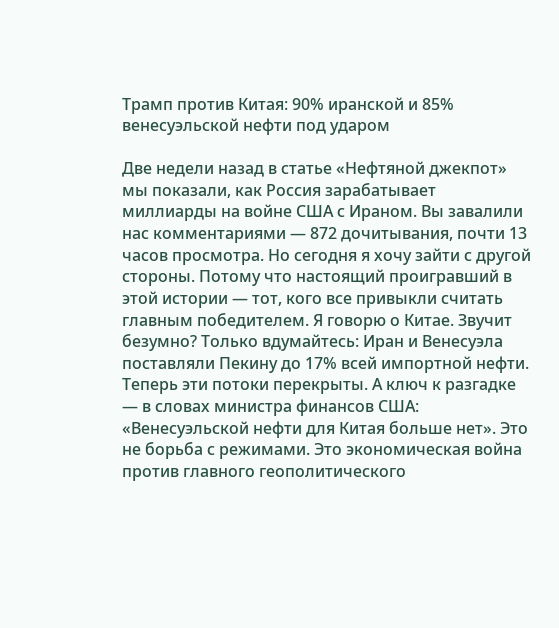Трамп против Китая: 90% иранской и 85% венесуэльской нефти под ударом

Две недели назад в статье «Нефтяной джекпот» мы показали, как Россия зарабатывает миллиарды на войне США с Ираном. Вы завалили нас комментариями — 872 дочитывания, почти 13 часов просмотра. Но сегодня я хочу зайти с другой стороны. Потому что настоящий проигравший в этой истории — тот, кого все привыкли считать главным победителем. Я говорю о Китае. Звучит безумно? Только вдумайтесь: Иран и Венесуэла поставляли Пекину до 17% всей импортной нефти. Теперь эти потоки перекрыты. А ключ к разгадке — в словах министра финансов США: «Венесуэльской нефти для Китая больше нет». Это не борьба с режимами. Это экономическая война против главного геополитического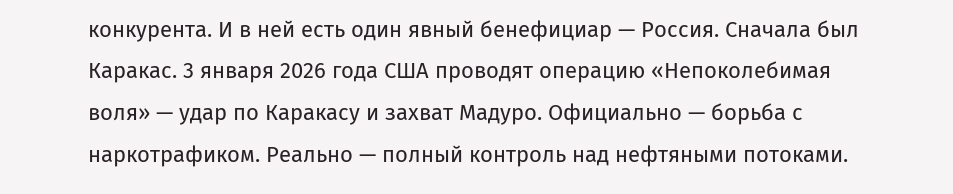конкурента. И в ней есть один явный бенефициар — Россия. Сначала был Каракас. 3 января 2026 года США проводят операцию «Непоколебимая воля» — удар по Каракасу и захват Мадуро. Официально — борьба с наркотрафиком. Реально — полный контроль над нефтяными потоками.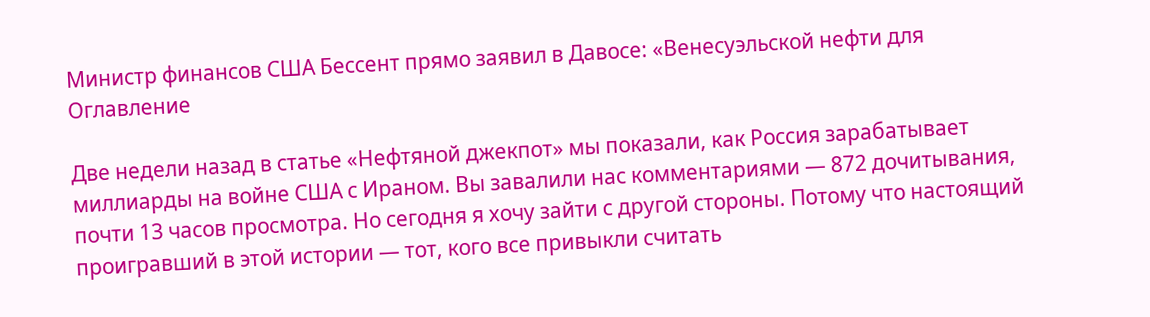Министр финансов США Бессент прямо заявил в Давосе: «Венесуэльской нефти для
Оглавление

Две недели назад в статье «Нефтяной джекпот» мы показали, как Россия зарабатывает миллиарды на войне США с Ираном. Вы завалили нас комментариями — 872 дочитывания, почти 13 часов просмотра. Но сегодня я хочу зайти с другой стороны. Потому что настоящий проигравший в этой истории — тот, кого все привыкли считать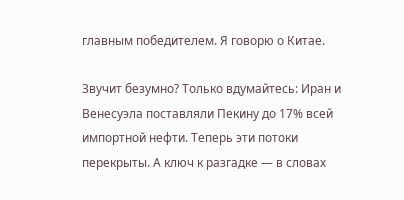главным победителем. Я говорю о Китае.

Звучит безумно? Только вдумайтесь: Иран и Венесуэла поставляли Пекину до 17% всей импортной нефти. Теперь эти потоки перекрыты. А ключ к разгадке — в словах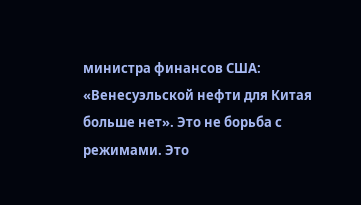министра финансов США: «Венесуэльской нефти для Китая больше нет». Это не борьба с режимами. Это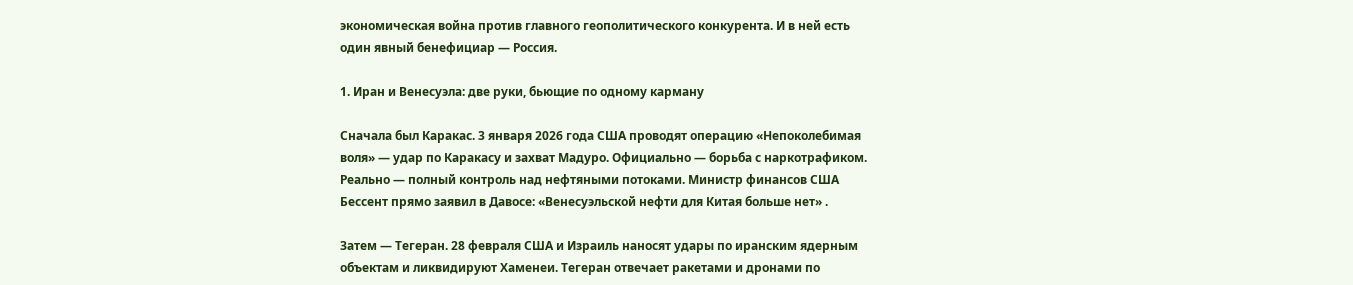экономическая война против главного геополитического конкурента. И в ней есть один явный бенефициар — Россия.

1. Иран и Венесуэла: две руки, бьющие по одному карману

Сначала был Каракас. 3 января 2026 года США проводят операцию «Непоколебимая воля» — удар по Каракасу и захват Мадуро. Официально — борьба с наркотрафиком. Реально — полный контроль над нефтяными потоками. Министр финансов США Бессент прямо заявил в Давосе: «Венесуэльской нефти для Китая больше нет» .

Затем — Тегеран. 28 февраля США и Израиль наносят удары по иранским ядерным объектам и ликвидируют Хаменеи. Тегеран отвечает ракетами и дронами по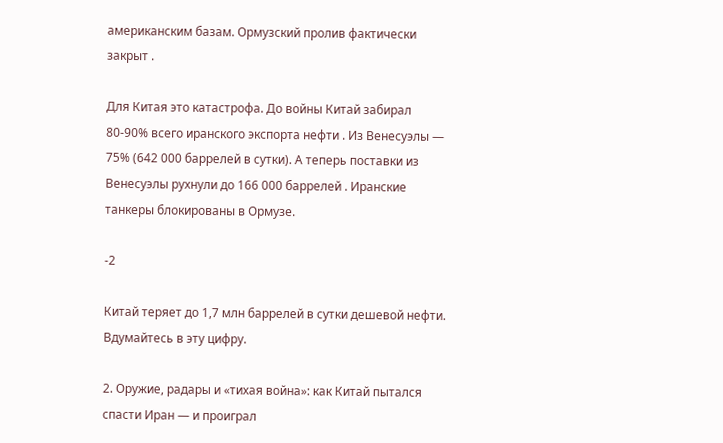американским базам. Ормузский пролив фактически закрыт .

Для Китая это катастрофа. До войны Китай забирал 80-90% всего иранского экспорта нефти . Из Венесуэлы — 75% (642 000 баррелей в сутки). А теперь поставки из Венесуэлы рухнули до 166 000 баррелей . Иранские танкеры блокированы в Ормузе.

-2

Китай теряет до 1,7 млн баррелей в сутки дешевой нефти. Вдумайтесь в эту цифру.

2. Оружие, радары и «тихая война»: как Китай пытался спасти Иран — и проиграл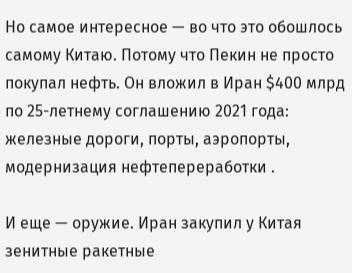Но самое интересное — во что это обошлось самому Китаю. Потому что Пекин не просто покупал нефть. Он вложил в Иран $400 млрд по 25-летнему соглашению 2021 года: железные дороги, порты, аэропорты, модернизация нефтепереработки .

И еще — оружие. Иран закупил у Китая зенитные ракетные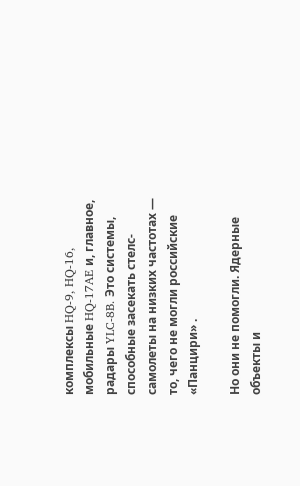комплексы HQ-9, HQ-16, мобильные HQ-17AE и, главное, радары YLC-8B. Это системы, способные засекать стелс-самолеты на низких частотах — то, чего не могли российские «Панцири» .

Но они не помогли. Ядерные объекты и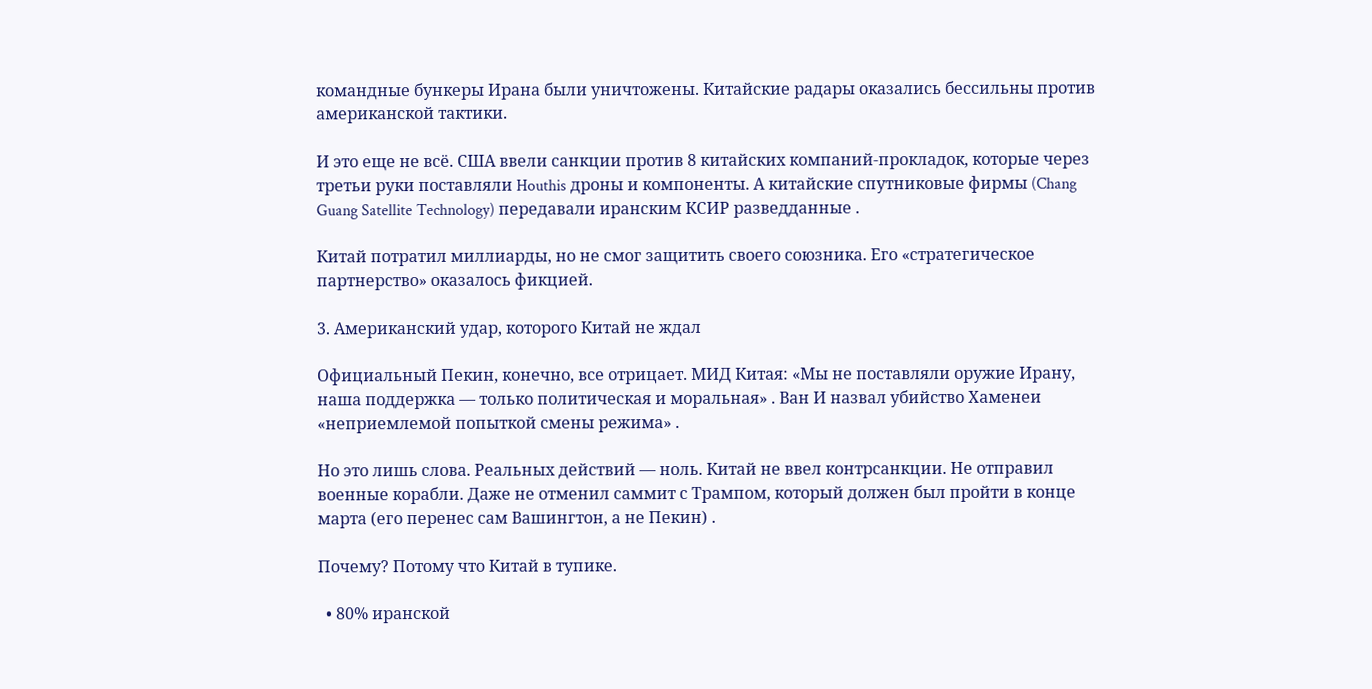командные бункеры Ирана были уничтожены. Китайские радары оказались бессильны против американской тактики.

И это еще не всё. США ввели санкции против 8 китайских компаний-прокладок, которые через третьи руки поставляли Houthis дроны и компоненты. А китайские спутниковые фирмы (Chang Guang Satellite Technology) передавали иранским КСИР разведданные .

Китай потратил миллиарды, но не смог защитить своего союзника. Его «стратегическое партнерство» оказалось фикцией.

3. Американский удар, которого Китай не ждал

Официальный Пекин, конечно, все отрицает. МИД Китая: «Мы не поставляли оружие Ирану, наша поддержка — только политическая и моральная» . Ван И назвал убийство Хаменеи «неприемлемой попыткой смены режима» .

Но это лишь слова. Реальных действий — ноль. Китай не ввел контрсанкции. Не отправил военные корабли. Даже не отменил саммит с Трампом, который должен был пройти в конце марта (его перенес сам Вашингтон, а не Пекин) .

Почему? Потому что Китай в тупике.

  • 80% иранской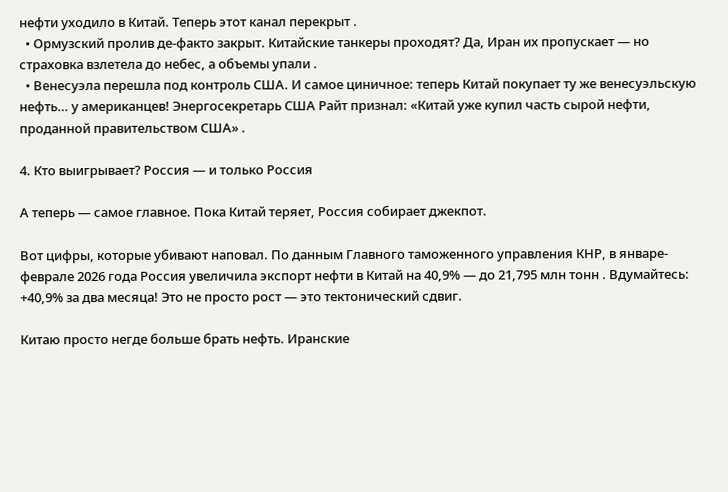нефти уходило в Китай. Теперь этот канал перекрыт .
  • Ормузский пролив де-факто закрыт. Китайские танкеры проходят? Да, Иран их пропускает — но страховка взлетела до небес, а объемы упали .
  • Венесуэла перешла под контроль США. И самое циничное: теперь Китай покупает ту же венесуэльскую нефть… у американцев! Энергосекретарь США Райт признал: «Китай уже купил часть сырой нефти, проданной правительством США» .

4. Кто выигрывает? Россия — и только Россия

А теперь — самое главное. Пока Китай теряет, Россия собирает джекпот.

Вот цифры, которые убивают наповал. По данным Главного таможенного управления КНР, в январе-феврале 2026 года Россия увеличила экспорт нефти в Китай на 40,9% — до 21,795 млн тонн . Вдумайтесь: +40,9% за два месяца! Это не просто рост — это тектонический сдвиг.

Китаю просто негде больше брать нефть. Иранские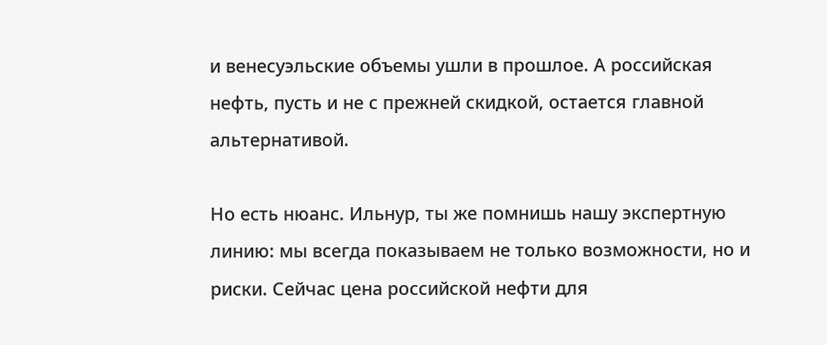и венесуэльские объемы ушли в прошлое. А российская нефть, пусть и не с прежней скидкой, остается главной альтернативой.

Но есть нюанс. Ильнур, ты же помнишь нашу экспертную линию: мы всегда показываем не только возможности, но и риски. Сейчас цена российской нефти для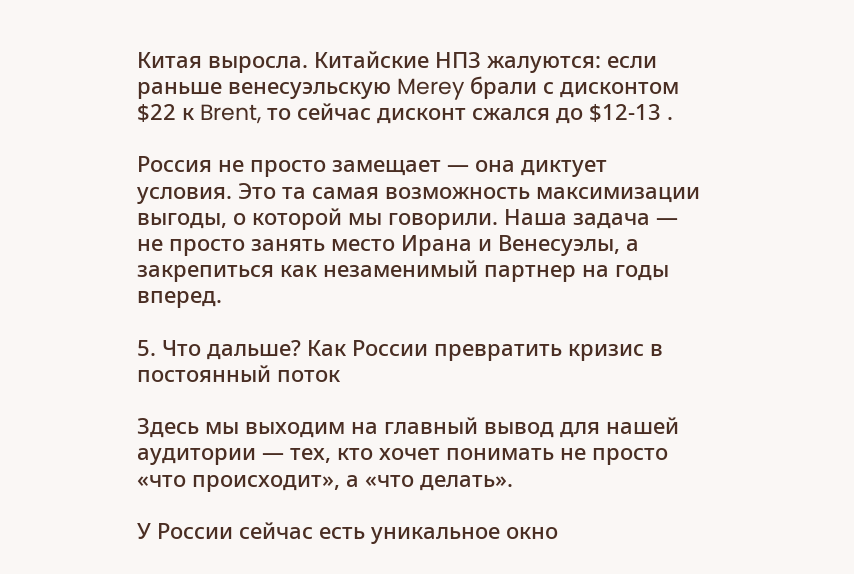Китая выросла. Китайские НПЗ жалуются: если раньше венесуэльскую Merey брали с дисконтом $22 к Brent, то сейчас дисконт сжался до $12-13 .

Россия не просто замещает — она диктует условия. Это та самая возможность максимизации выгоды, о которой мы говорили. Наша задача — не просто занять место Ирана и Венесуэлы, а закрепиться как незаменимый партнер на годы вперед.

5. Что дальше? Как России превратить кризис в постоянный поток

Здесь мы выходим на главный вывод для нашей аудитории — тех, кто хочет понимать не просто «что происходит», а «что делать».

У России сейчас есть уникальное окно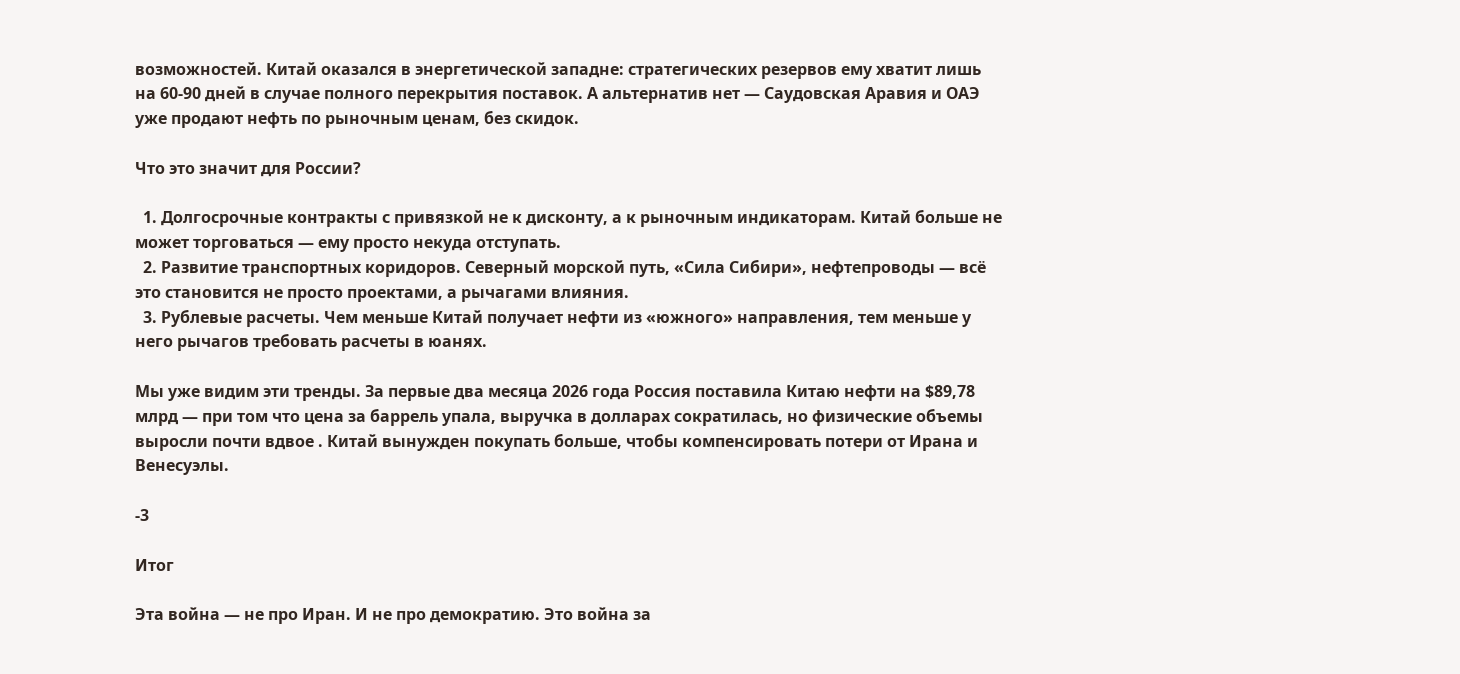возможностей. Китай оказался в энергетической западне: стратегических резервов ему хватит лишь на 60-90 дней в случае полного перекрытия поставок. А альтернатив нет — Саудовская Аравия и ОАЭ уже продают нефть по рыночным ценам, без скидок.

Что это значит для России?

  1. Долгосрочные контракты с привязкой не к дисконту, а к рыночным индикаторам. Китай больше не может торговаться — ему просто некуда отступать.
  2. Развитие транспортных коридоров. Северный морской путь, «Сила Сибири», нефтепроводы — всё это становится не просто проектами, а рычагами влияния.
  3. Рублевые расчеты. Чем меньше Китай получает нефти из «южного» направления, тем меньше у него рычагов требовать расчеты в юанях.

Мы уже видим эти тренды. За первые два месяца 2026 года Россия поставила Китаю нефти на $89,78 млрд — при том что цена за баррель упала, выручка в долларах сократилась, но физические объемы выросли почти вдвое . Китай вынужден покупать больше, чтобы компенсировать потери от Ирана и Венесуэлы.

-3

Итог

Эта война — не про Иран. И не про демократию. Это война за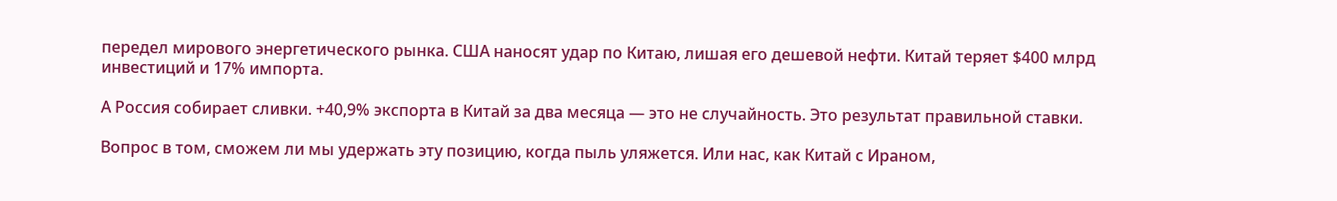передел мирового энергетического рынка. США наносят удар по Китаю, лишая его дешевой нефти. Китай теряет $400 млрд инвестиций и 17% импорта.

А Россия собирает сливки. +40,9% экспорта в Китай за два месяца — это не случайность. Это результат правильной ставки.

Вопрос в том, сможем ли мы удержать эту позицию, когда пыль уляжется. Или нас, как Китай с Ираном,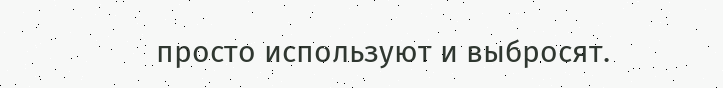просто используют и выбросят.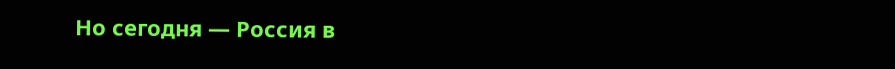Но сегодня — Россия в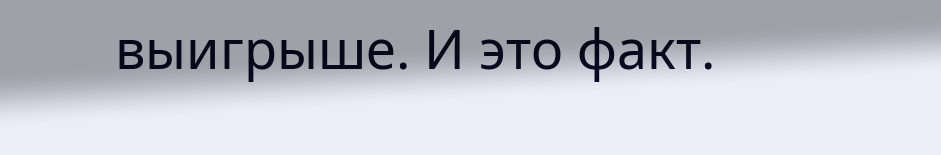выигрыше. И это факт.